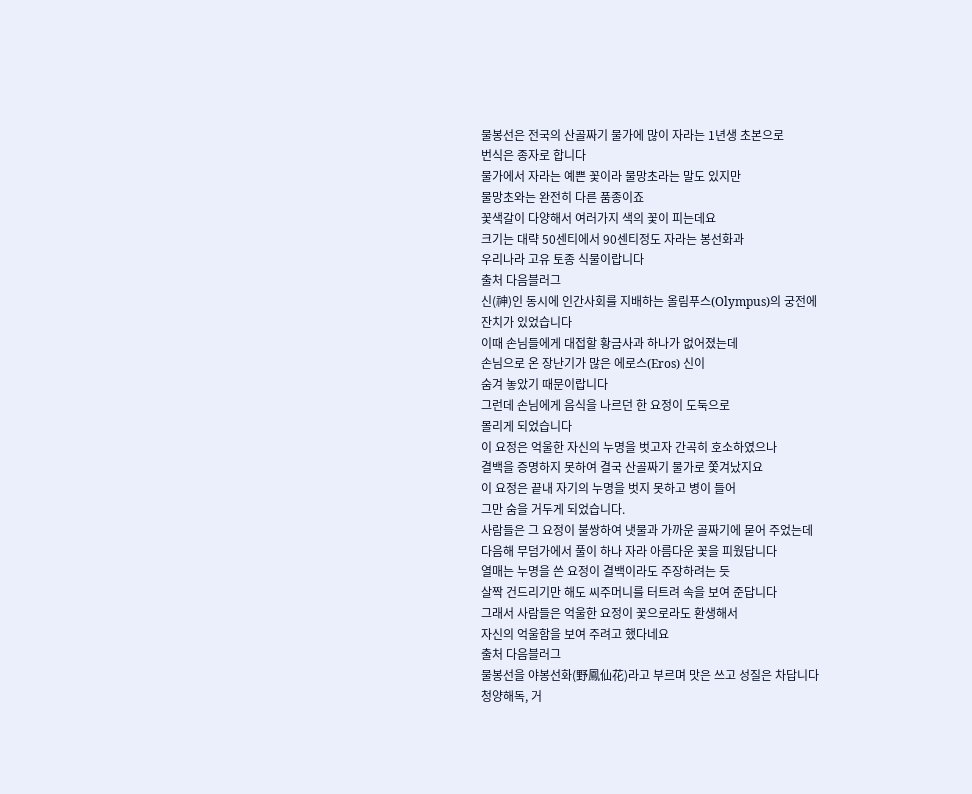물봉선은 전국의 산골짜기 물가에 많이 자라는 1년생 초본으로
번식은 종자로 합니다
물가에서 자라는 예쁜 꽃이라 물망초라는 말도 있지만
물망초와는 완전히 다른 품종이죠
꽃색갈이 다양해서 여러가지 색의 꽃이 피는데요
크기는 대략 50센티에서 90센티정도 자라는 봉선화과
우리나라 고유 토종 식물이랍니다
출처 다음블러그
신(神)인 동시에 인간사회를 지배하는 올림푸스(Olympus)의 궁전에
잔치가 있었습니다
이때 손님들에게 대접할 황금사과 하나가 없어졌는데
손님으로 온 장난기가 많은 에로스(Eros) 신이
숨겨 놓았기 때문이랍니다
그런데 손님에게 음식을 나르던 한 요정이 도둑으로
몰리게 되었습니다
이 요정은 억울한 자신의 누명을 벗고자 간곡히 호소하였으나
결백을 증명하지 못하여 결국 산골짜기 물가로 쫓겨났지요
이 요정은 끝내 자기의 누명을 벗지 못하고 병이 들어
그만 숨을 거두게 되었습니다.
사람들은 그 요정이 불쌍하여 냇물과 가까운 골짜기에 묻어 주었는데
다음해 무덤가에서 풀이 하나 자라 아름다운 꽃을 피웠답니다
열매는 누명을 쓴 요정이 결백이라도 주장하려는 듯
살짝 건드리기만 해도 씨주머니를 터트려 속을 보여 준답니다
그래서 사람들은 억울한 요정이 꽃으로라도 환생해서
자신의 억울함을 보여 주려고 했다네요
출처 다음블러그
물봉선을 야봉선화(野鳳仙花)라고 부르며 맛은 쓰고 성질은 차답니다
청양해독, 거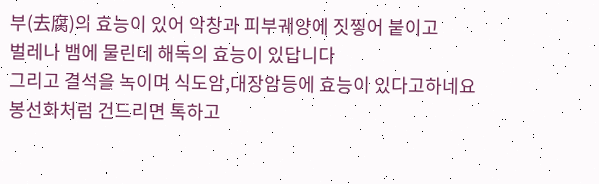부(去腐)의 효능이 있어 악창과 피부궤양에 짓찧어 붙이고
벌레나 뱀에 물린데 해독의 효능이 있답니다
그리고 결석을 녹이며 식도암,대장암등에 효능이 있다고하네요
봉선화처럼 건드리면 톡하고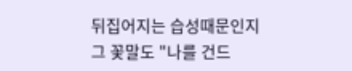뒤집어지는 습성때문인지
그 꽃말도 "나를 건드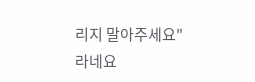리지 말아주세요"라네요